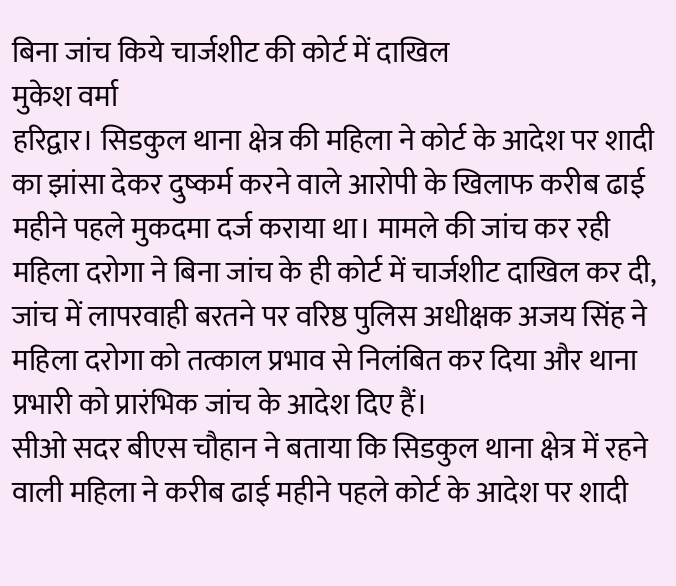बिना जांच किये चार्जशीट की कोर्ट में दाखिल
मुकेश वर्मा
हरिद्वार। सिडकुल थाना क्षेत्र की महिला ने कोर्ट के आदेश पर शादी का झांसा देकर दुष्कर्म करने वाले आरोपी के खिलाफ करीब ढाई महीने पहले मुकदमा दर्ज कराया था। मामले की जांच कर रही महिला दरोगा ने बिना जांच के ही कोर्ट में चार्जशीट दाखिल कर दी, जांच में लापरवाही बरतने पर वरिष्ठ पुलिस अधीक्षक अजय सिंह ने महिला दरोगा को तत्काल प्रभाव से निलंबित कर दिया और थाना प्रभारी को प्रारंभिक जांच के आदेश दिए हैं।
सीओ सदर बीएस चौहान ने बताया कि सिडकुल थाना क्षेत्र में रहने वाली महिला ने करीब ढाई महीने पहले कोर्ट के आदेश पर शादी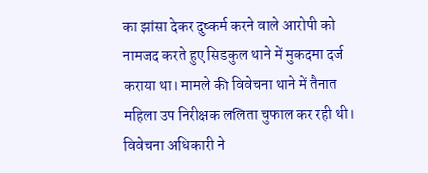का झांसा देकर दुष्कर्म करने वाले आरोपी को नामजद करते हुए सिडकुल थाने में मुकदमा दर्ज कराया था। मामले की विवेचना थाने में तैनात महिला उप निरीक्षक ललिता चुफाल कर रही थी। विवेचना अधिकारी ने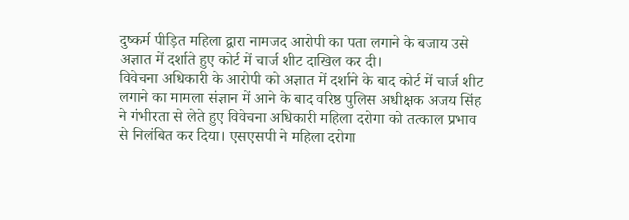दुष्कर्म पीड़ित महिला द्वारा नामजद आरोपी का पता लगाने के बजाय उसे अज्ञात में दर्शाते हुए कोर्ट में चार्ज शीट दाखिल कर दी।
विवेचना अधिकारी के आरोपी को अज्ञात में दर्शाने के बाद कोर्ट में चार्ज शीट लगाने का मामला संज्ञान में आने के बाद वरिष्ठ पुलिस अधीक्षक अजय सिंह ने गंभीरता से लेते हुए विवेचना अधिकारी महिला दरोगा को तत्काल प्रभाव से निलंबित कर दिया। एसएसपी ने महिला दरोगा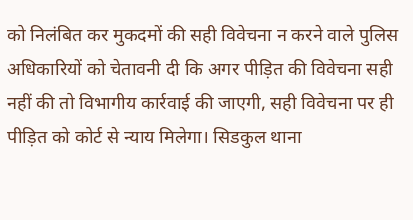को निलंबित कर मुकदमों की सही विवेचना न करने वाले पुलिस अधिकारियों को चेतावनी दी कि अगर पीड़ित की विवेचना सही नहीं की तो विभागीय कार्रवाई की जाएगी, सही विवेचना पर ही पीड़ित को कोर्ट से न्याय मिलेगा। सिडकुल थाना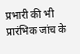प्रभारी की भी प्रारंभिक जांच के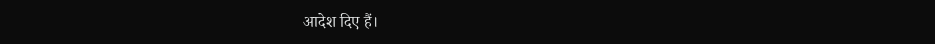आदेश दिए हैं।